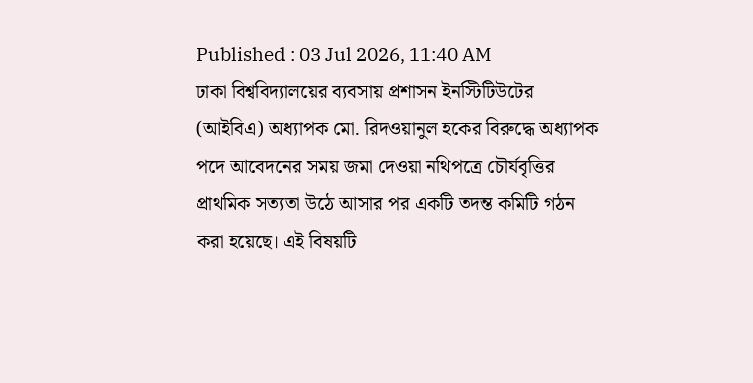Published : 03 Jul 2026, 11:40 AM
ঢাকা বিশ্ববিদ্যালয়ের ব্যবসায় প্রশাসন ইনস্টিটিউটের (আইবিএ) অধ্যাপক মো. রিদওয়ানুল হকের বিরুদ্ধে অধ্যাপক পদে আবেদনের সময় জমা দেওয়া নথিপত্রে চৌর্যবৃত্তির প্রাথমিক সত্যতা উঠে আসার পর একটি তদন্ত কমিটি গঠন করা হয়েছে। এই বিষয়টি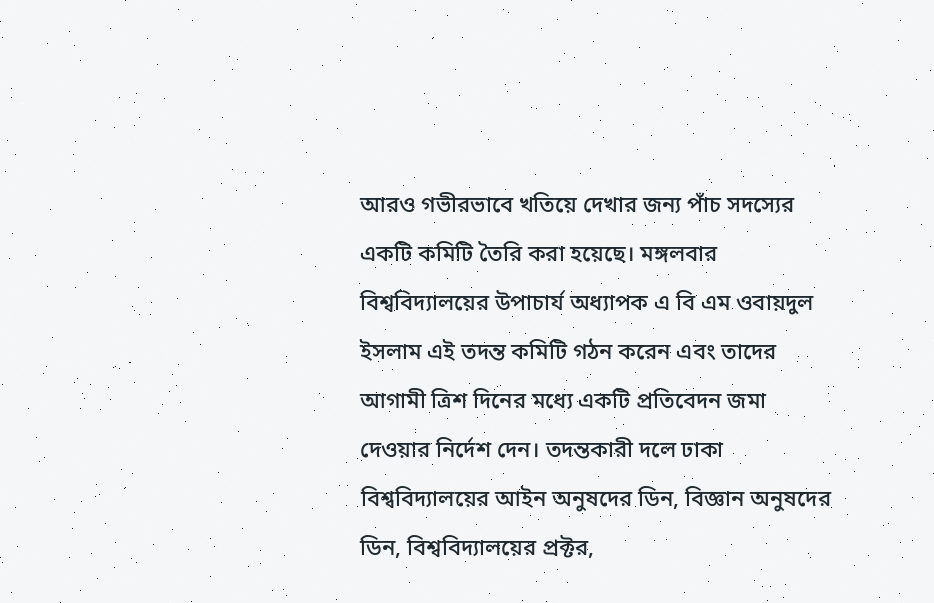আরও গভীরভাবে খতিয়ে দেখার জন্য পাঁচ সদস্যের একটি কমিটি তৈরি করা হয়েছে। মঙ্গলবার বিশ্ববিদ্যালয়ের উপাচার্য অধ্যাপক এ বি এম ওবায়দুল ইসলাম এই তদন্ত কমিটি গঠন করেন এবং তাদের আগামী ত্রিশ দিনের মধ্যে একটি প্রতিবেদন জমা দেওয়ার নির্দেশ দেন। তদন্তকারী দলে ঢাকা বিশ্ববিদ্যালয়ের আইন অনুষদের ডিন, বিজ্ঞান অনুষদের ডিন, বিশ্ববিদ্যালয়ের প্রক্টর,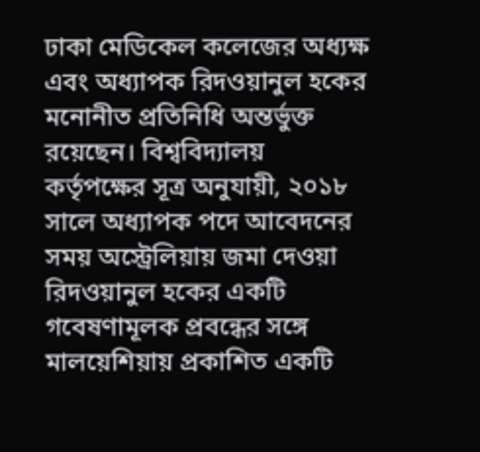ঢাকা মেডিকেল কলেজের অধ্যক্ষ এবং অধ্যাপক রিদওয়ানুল হকের মনোনীত প্রতিনিধি অন্তর্ভুক্ত রয়েছেন। বিশ্ববিদ্যালয় কর্তৃপক্ষের সূত্র অনুযায়ী, ২০১৮ সালে অধ্যাপক পদে আবেদনের সময় অস্ট্রেলিয়ায় জমা দেওয়া রিদওয়ানুল হকের একটি গবেষণামূলক প্রবন্ধের সঙ্গে মালয়েশিয়ায় প্রকাশিত একটি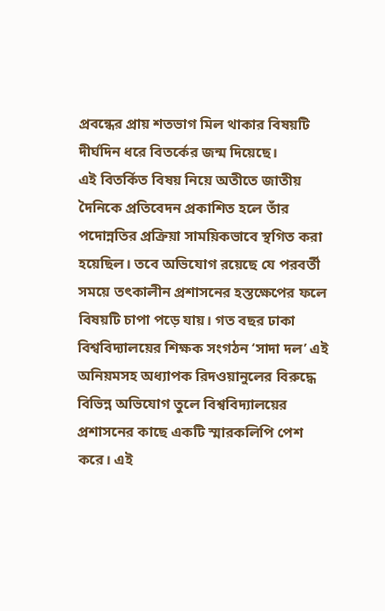প্রবন্ধের প্রায় শতভাগ মিল থাকার বিষয়টি দীর্ঘদিন ধরে বিতর্কের জন্ম দিয়েছে।
এই বিতর্কিত বিষয় নিয়ে অতীতে জাতীয় দৈনিকে প্রতিবেদন প্রকাশিত হলে তাঁর পদোন্নতির প্রক্রিয়া সাময়িকভাবে স্থগিত করা হয়েছিল। তবে অভিযোগ রয়েছে যে পরবর্তী সময়ে তৎকালীন প্রশাসনের হস্তক্ষেপের ফলে বিষয়টি চাপা পড়ে যায়। গত বছর ঢাকা বিশ্ববিদ্যালয়ের শিক্ষক সংগঠন ‘সাদা দল’ এই অনিয়মসহ অধ্যাপক রিদওয়ানুলের বিরুদ্ধে বিভিন্ন অভিযোগ তুলে বিশ্ববিদ্যালয়ের প্রশাসনের কাছে একটি স্মারকলিপি পেশ করে। এই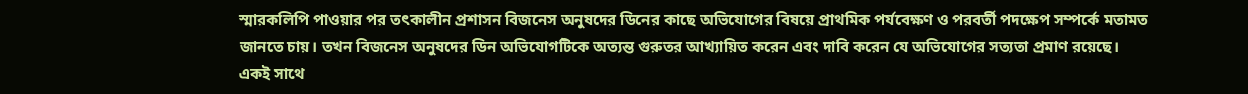স্মারকলিপি পাওয়ার পর তৎকালীন প্রশাসন বিজনেস অনুষদের ডিনের কাছে অভিযোগের বিষয়ে প্রাথমিক পর্যবেক্ষণ ও পরবর্তী পদক্ষেপ সম্পর্কে মতামত জানতে চায়। তখন বিজনেস অনুষদের ডিন অভিযোগটিকে অত্যন্ত গুরুতর আখ্যায়িত করেন এবং দাবি করেন যে অভিযোগের সত্যতা প্রমাণ রয়েছে।
একই সাথে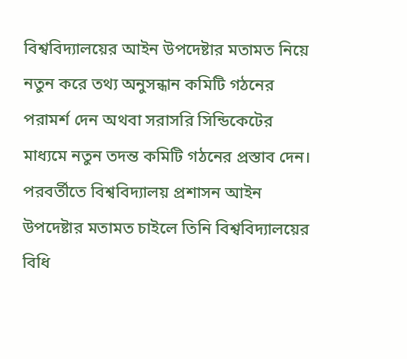বিশ্ববিদ্যালয়ের আইন উপদেষ্টার মতামত নিয়ে নতুন করে তথ্য অনুসন্ধান কমিটি গঠনের পরামর্শ দেন অথবা সরাসরি সিন্ডিকেটের মাধ্যমে নতুন তদন্ত কমিটি গঠনের প্রস্তাব দেন। পরবর্তীতে বিশ্ববিদ্যালয় প্রশাসন আইন উপদেষ্টার মতামত চাইলে তিনি বিশ্ববিদ্যালয়ের বিধি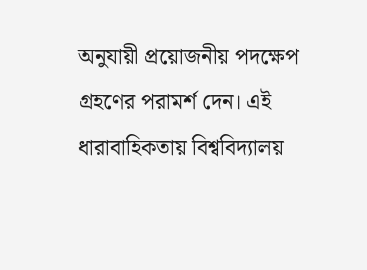অনুযায়ী প্রয়োজনীয় পদক্ষেপ গ্রহণের পরামর্শ দেন। এই ধারাবাহিকতায় বিশ্ববিদ্যালয়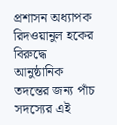প্রশাসন অধ্যাপক রিদওয়ানুল হকের বিরুদ্ধে আনুষ্ঠানিক তদন্তের জন্য পাঁচ সদস্যের এই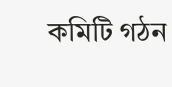কমিটি গঠন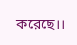করেছে।।